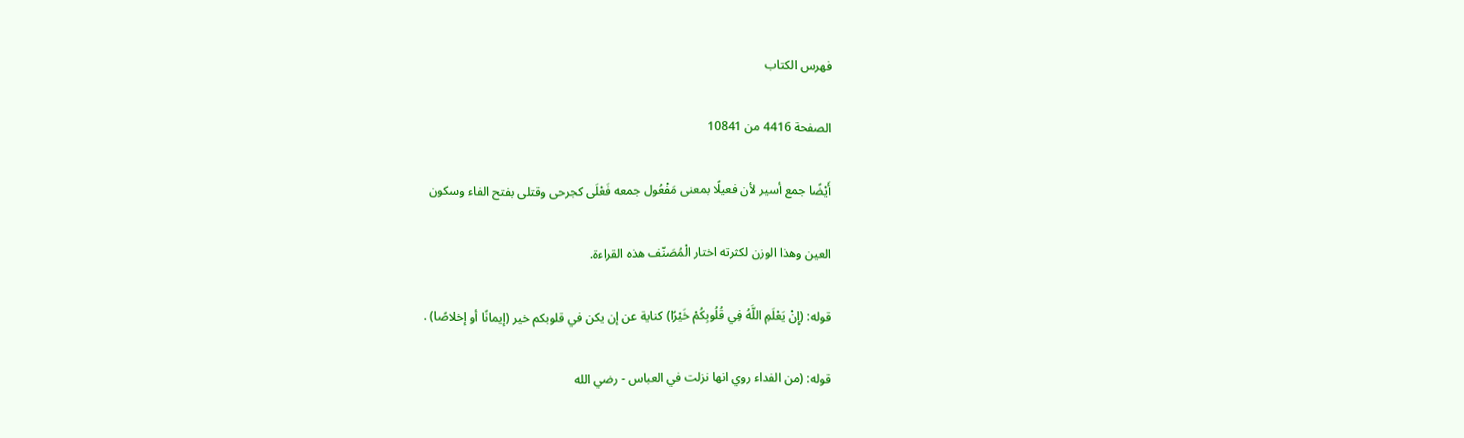فهرس الكتاب

الصفحة 4416 من 10841

أَيْضًا جمع أسير لأن فعيلًا بمعنى مَفْعُول جمعه فَعْلَى كجرحى وقتلى بفتح الفاء وسكون

العين وهذا الوزن لكثرته اختار الْمُصَنّف هذه القراءة.

قوله: (إِنْ يَعْلَمِ اللَّهُ فِي قُلُوبِكُمْ خَيْرًا) كناية عن إن يكن في قلوبكم خير (إيمانًا أو إخلاصًا) .

قوله: (من الفداء روي انها نزلت في العباس - رضي الله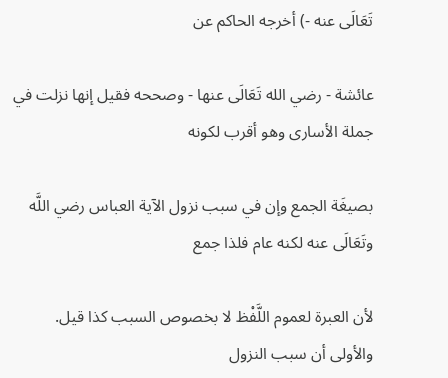تَعَالَى عنه -) أخرجه الحاكم عن

عائشة - رضي الله تَعَالَى عنها - وصححه فقيل إنها نزلت في جملة الأسارى وهو أقرب لكونه

بصيغَة الجمع وإن في سبب نزول الآية العباس رضي اللَّه وتَعَالَى عنه لكنه عام فلذا جمع

لأن العبرة لعموم اللَّفْظ لا بخصوص السبب كذا قيل. والأولى أن سبب النزول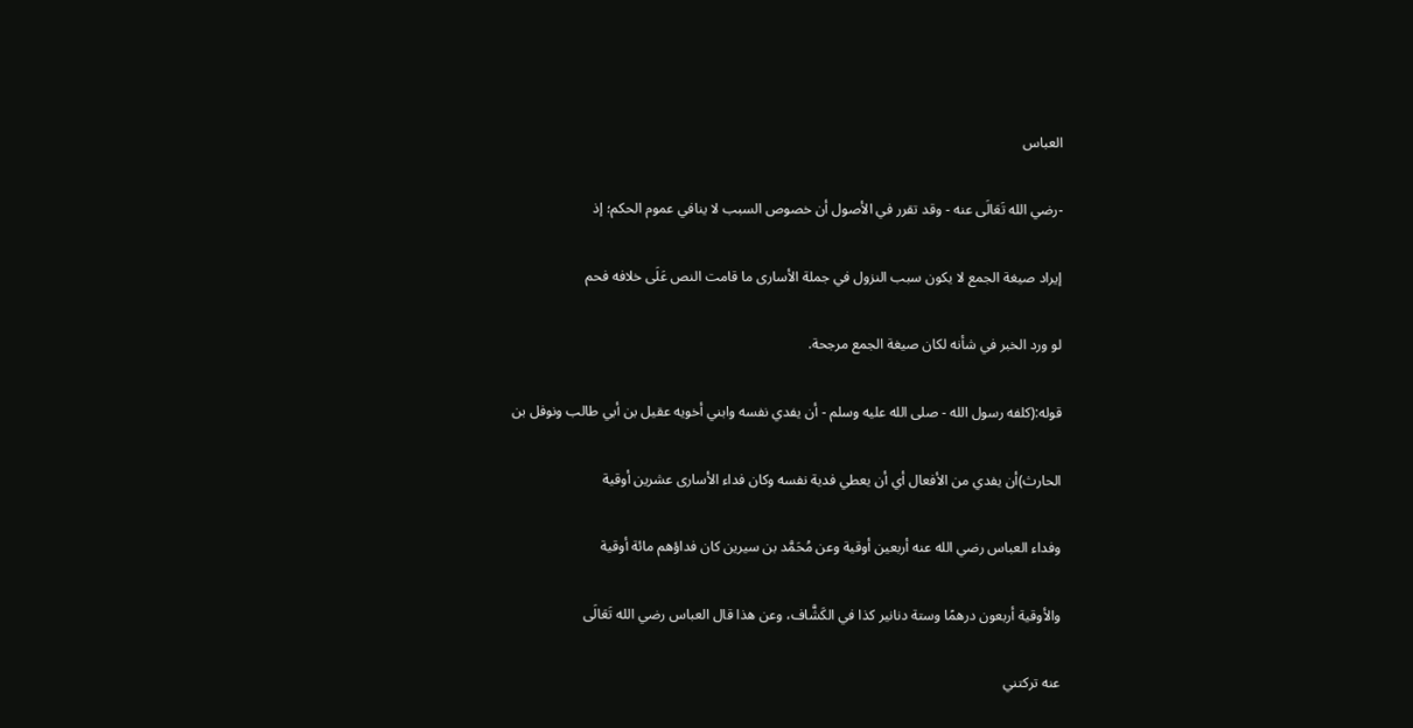العباس

-رضي الله تَعَالَى عنه - وقد تقرر في الأصول أن خصوص السبب لا ينافي عموم الحكم؛ إذ

إيراد صيغة الجمع لا يكون سبب النزول في جملة الأسارى ما قامت النص عَلَى خلافه فحم

لو ورد الخبر في شأنه لكان صيغة الجمع مرجحة.

قوله:(كلفه رسول الله - صلى الله عليه وسلم - أن يفدي نفسه وابني أخويه عقيل بن أبي طالب ونوفل بن

الحارث)أن يفدي من الأفعال أي أن يعطي فدية نفسه وكان فداء الأسارى عشرين أوقية

وفداء العباس رضي الله عنه أربعين أوقية وعن مُحَمَّد بن سيرين كان فداؤهم مائة أوقية

والأوقية أربعون درهمًا وستة دنانير كذا في الكَشَّاف، وعن هذا قال العباس رضي الله تَعَالَى

عنه تركتني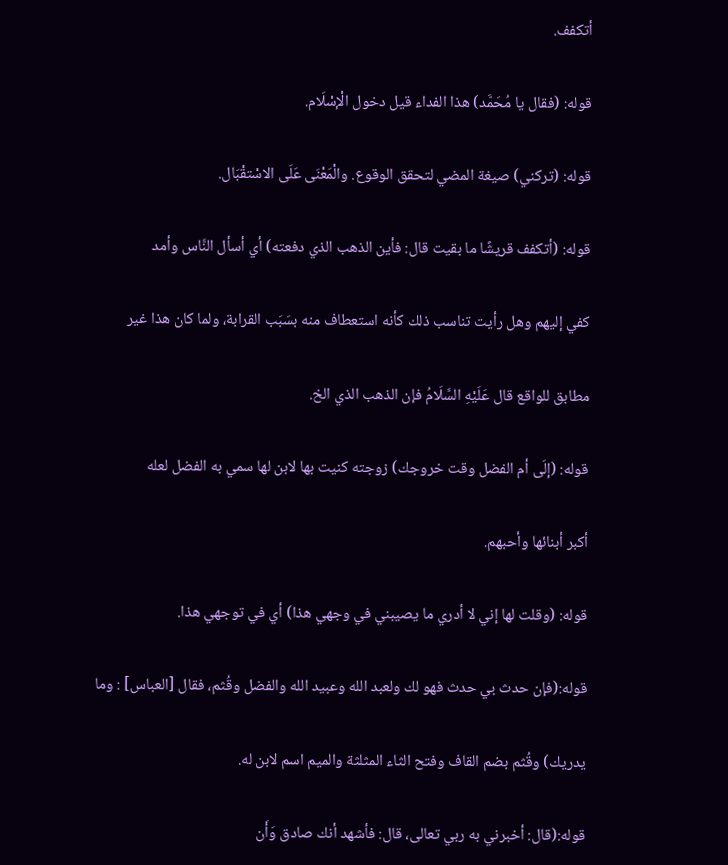أتكفف.

قوله: (فقال يا مُحَمَّد) هذا الفداء قيل دخول الْإسْلَام.

قوله: (تركني) صيغة المضي لتحقق الوقوع. والْمَعْنَى عَلَى الاسْتقْبَال.

قوله: (أتكفف قريشًا ما بقيت قال: فأين الذهب الذي دفعته) أي أسأل النَّاس وأمد

كفي إليهم وهل رأيت تناسب ذلك كأنه استعطاف منه بسَبَب القرابة، ولما كان هذا غير

مطابق للواقع قال عَلَيْهِ السَّلَامُ فإن الذهب الذي الخ.

قوله: (إلَى أم الفضل وقت خروجك) زوجته كنيت بها لابن لها سمي به الفضل لعله

أكبر أبنائها وأحبهم.

قوله: (وقلت لها إني لا أدري ما يصيبني في وجهي هذا) أي في توجهي هذا.

قوله:(فإن حدث بي حدث فهو لك ولعبد الله وعبيد الله والفضل وقُثم، فقال [العباس] : وما

يدريك) وقُثم بضم القاف وفتح الثاء المثلثة والميم اسم لابن له.

قوله:(قال: أخبرني به ربي تعالى، قال: فأشهد أنك صادق وَأَن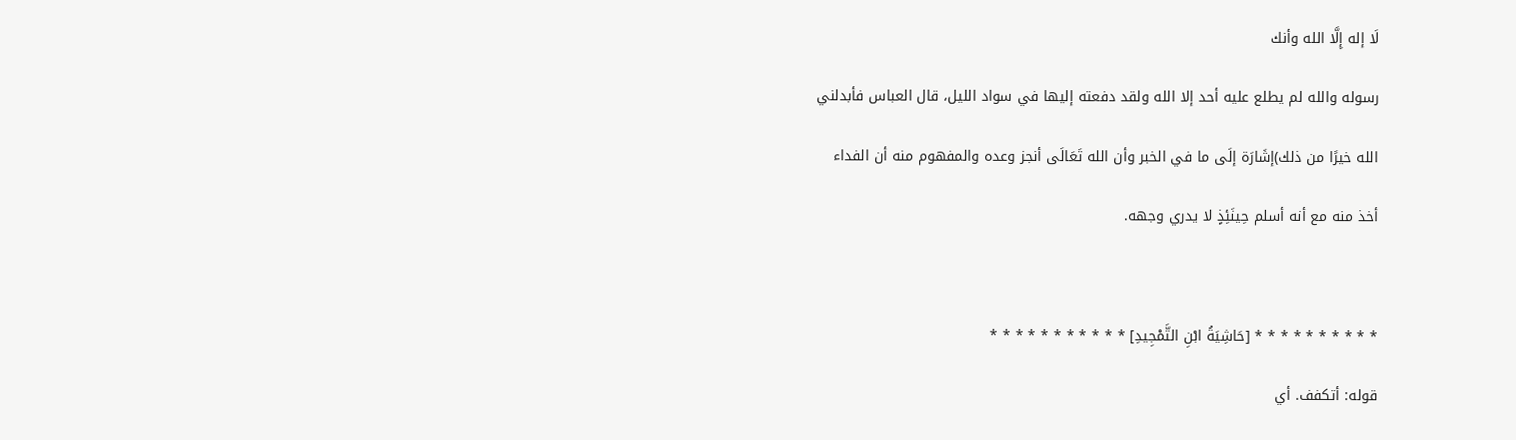لَا إله إِلَّا الله وأنك

رسوله والله لم يطلع عليه أحد إلا الله ولقد دفعته إليها في سواد الليل، قال العباس فأبدلني

الله خيرًا من ذلك)إشَارَة إلَى ما في الخبر وأن الله تَعَالَى أنجز وعده والمفهوم منه أن الفداء

أخذ منه مع أنه أسلم حِينَئِذٍ لا يدري وجهه.



* * * * * * * * * * [حَاشِيَةُ ابْنِ التَّمْجِيدِ] * * * * * * * * * * *

قوله: أتكفف. أي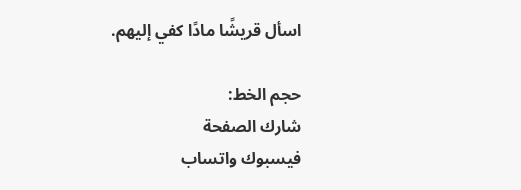اسأل قريشًا مادًا كفي إليهم.

حجم الخط:
شارك الصفحة
فيسبوك واتساب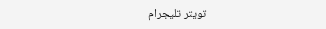تويتر تليجرام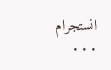انستجرام
. . .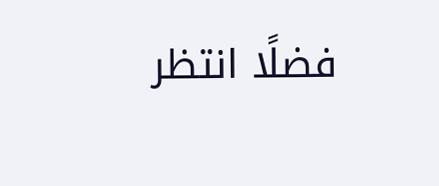فضلًا انتظر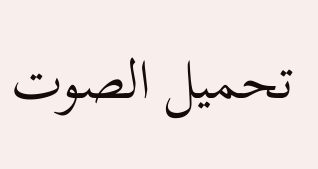تحميل الصوت